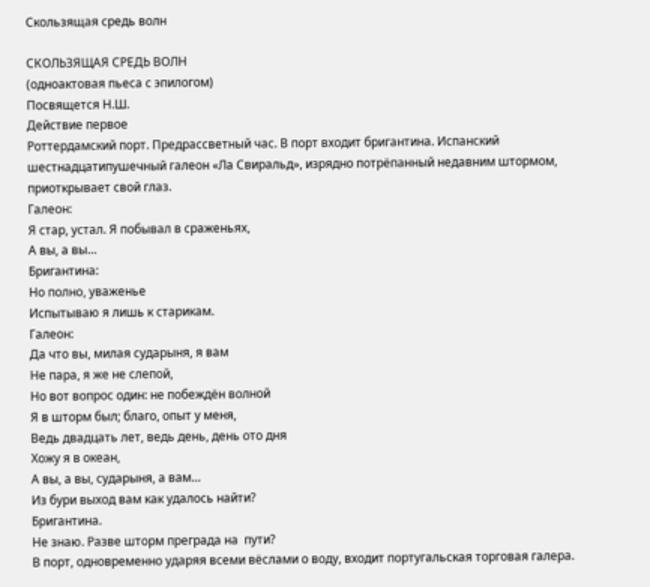Скользящая средь волн

СКОЛЬЗЯЩАЯ СРЕДЬ ВОЛН
(одноактовая пьеса с эпилогом)
Посвящется Н.Ш.
Действие первое
Роттердамский порт. Предрассветный час. В порт входит бригантина. Испанский шестнадцатипушечный галеон «Ла Свиральд», изрядно потрёпанный недавним штормом, приоткрывает свой глаз.
Галеон:
Я стар, устал. Я побывал в сраженьях,
А вы, а вы…
Бригантина:
Но полно, уваженье
Испытываю я лишь к старикам.
Галеон:
Да что вы, милая сударыня, я вам
Не пара, я же не слепой,
Но вот вопрос один: не побеждён волной
Я в шторм был; благо, опыт у меня,
Ведь двадцать лет, ведь день, день ото дня
Хожу я в океан,
А вы, а вы, сударыня, а вам…
Из бури выход вам как удалось найти?
Бригантина.
Не знаю. Разве шторм преграда на  пути?
В порт, одновременно ударяя всеми вёслами о воду, входит португальская торговая галера.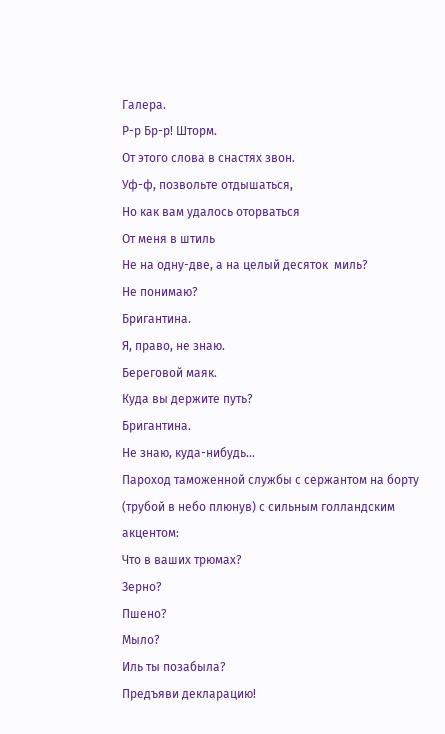Галера.
Р-р Бр-р! Шторм.
От этого слова в снастях звон.
Уф-ф, позвольте отдышаться,
Но как вам удалось оторваться
От меня в штиль
Не на одну-две, а на целый десяток  миль?
Не понимаю?
Бригантина.
Я, право, не знаю.
Береговой маяк.
Куда вы держите путь?
Бригантина.
Не знаю, куда-нибудь…
Пароход таможенной службы с сержантом на борту (трубой в небо плюнув) с сильным голландским акцентом:
Что в ваших трюмах?
Зерно?
Пшено?
Мыло?
Иль ты позабыла?
Предъяви декларацию!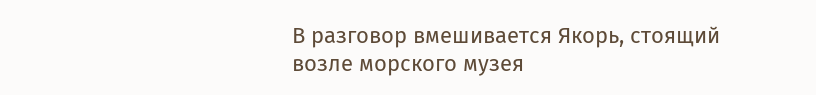В разговор вмешивается Якорь, стоящий возле морского музея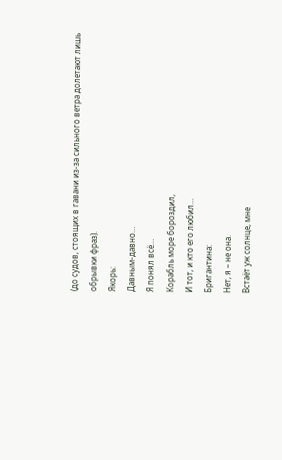(до судов, стоящих в гавани из-за сильного ветра долетают лишь обрывки фраз).
Якорь:
Давным-давно…
Я понял всё…
Корабль море бороздил,
И тот, и кто его любил…
Бригантина:
Нет, я – не она.
Встаёт уж солнце, мне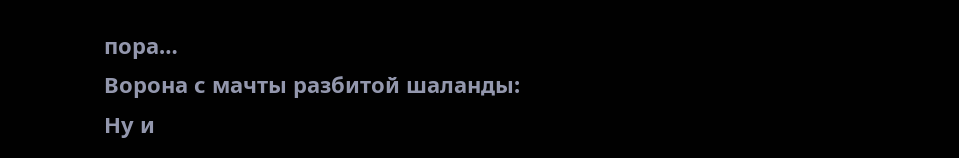пора…
Ворона с мачты разбитой шаланды:
Ну и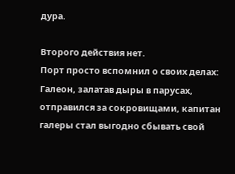дура.

Второго действия нет.
Порт просто вспомнил о своих делах: Галеон, залатав дыры в парусах, отправился за сокровищами, капитан галеры стал выгодно сбывать свой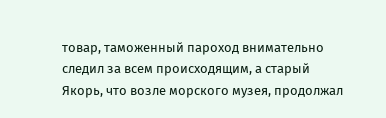товар, таможенный пароход внимательно следил за всем происходящим, а старый Якорь, что возле морского музея, продолжал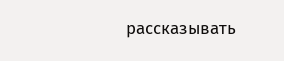рассказывать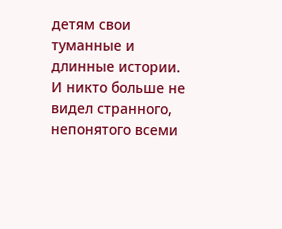детям свои туманные и длинные истории.
И никто больше не видел странного, непонятого всеми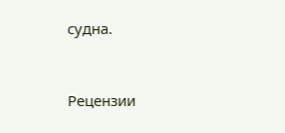судна.


Рецензии